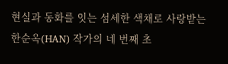현실과 동화를 잇는 섬세한 색채로 사랑받는 한순옥(HAN) 작가의 네 번째 초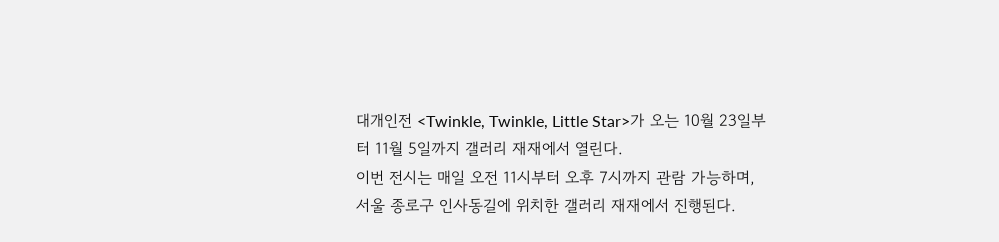대개인전 <Twinkle, Twinkle, Little Star>가 오는 10월 23일부터 11월 5일까지 갤러리 재재에서 열린다.
이번 전시는 매일 오전 11시부터 오후 7시까지 관람 가능하며, 서울 종로구 인사동길에 위치한 갤러리 재재에서 진행된다.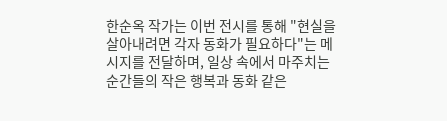한순옥 작가는 이번 전시를 통해 "현실을 살아내려면 각자 동화가 필요하다"는 메시지를 전달하며, 일상 속에서 마주치는 순간들의 작은 행복과 동화 같은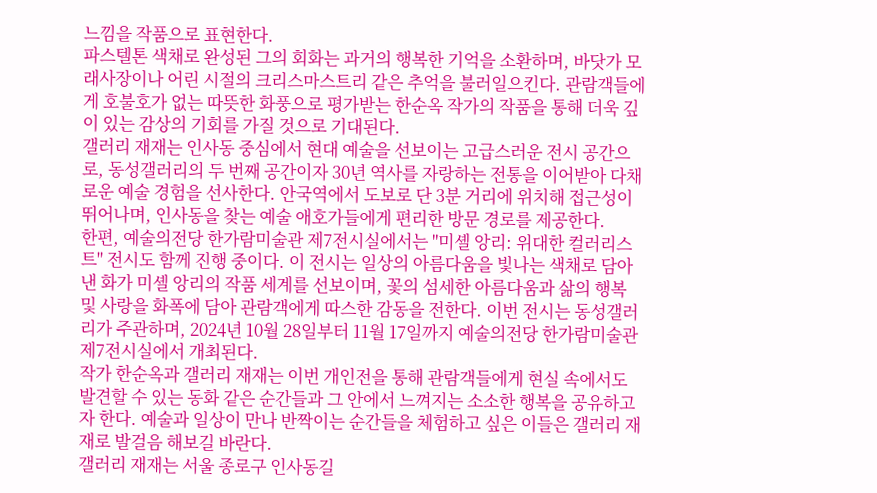느낌을 작품으로 표현한다.
파스텔톤 색채로 완성된 그의 회화는 과거의 행복한 기억을 소환하며, 바닷가 모래사장이나 어린 시절의 크리스마스트리 같은 추억을 불러일으킨다. 관람객들에게 호불호가 없는 따뜻한 화풍으로 평가받는 한순옥 작가의 작품을 통해 더욱 깊이 있는 감상의 기회를 가질 것으로 기대된다.
갤러리 재재는 인사동 중심에서 현대 예술을 선보이는 고급스러운 전시 공간으로, 동성갤러리의 두 번째 공간이자 30년 역사를 자랑하는 전통을 이어받아 다채로운 예술 경험을 선사한다. 안국역에서 도보로 단 3분 거리에 위치해 접근성이 뛰어나며, 인사동을 찾는 예술 애호가들에게 편리한 방문 경로를 제공한다.
한편, 예술의전당 한가람미술관 제7전시실에서는 "미셸 앙리: 위대한 컬러리스트" 전시도 함께 진행 중이다. 이 전시는 일상의 아름다움을 빛나는 색채로 담아낸 화가 미셸 앙리의 작품 세계를 선보이며, 꽃의 섬세한 아름다움과 삶의 행복 및 사랑을 화폭에 담아 관람객에게 따스한 감동을 전한다. 이번 전시는 동성갤러리가 주관하며, 2024년 10월 28일부터 11월 17일까지 예술의전당 한가람미술관 제7전시실에서 개최된다.
작가 한순옥과 갤러리 재재는 이번 개인전을 통해 관람객들에게 현실 속에서도 발견할 수 있는 동화 같은 순간들과 그 안에서 느껴지는 소소한 행복을 공유하고자 한다. 예술과 일상이 만나 반짝이는 순간들을 체험하고 싶은 이들은 갤러리 재재로 발걸음 해보길 바란다.
갤러리 재재는 서울 종로구 인사동길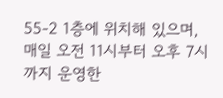55-2 1층에 위치해 있으며, 매일 오전 11시부터 오후 7시까지 운영한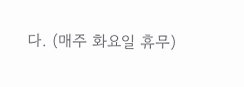다. (매주 화요일 휴무)